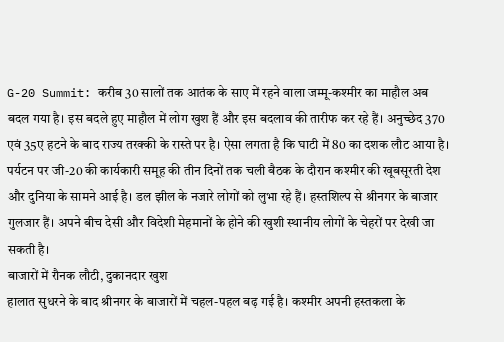G-20 Summit: करीब 30 सालों तक आतंक के साए में रहने वाला जम्मू-कश्मीर का माहौल अब बदल गया है। इस बदले हुए माहौल में लोग खुश हैं और इस बदलाव की तारीफ कर रहे हैं। अनुच्छेद 370 एवं 35ए हटने के बाद राज्य तरक्की के रास्ते पर है। ऐसा लगता है कि घाटी में 80 का दशक लौट आया है। पर्यटन पर जी-20 की कार्यकारी समूह की तीन दिनों तक चली बैठक के दौरान कश्मीर की खूबसूरती देश और दुनिया के सामने आई है। डल झील के नजारे लोगों को लुभा रहे हैं। हस्तशिल्प से श्रीनगर के बाजार गुलजार हैं। अपने बीच देसी और विदेशी मेहमानों के होने की खुशी स्थानीय लोगों के चेहरों पर देखी जा सकती है।
बाजारों में रौनक लौटी, दुकानदार खुश
हालात सुधरने के बाद श्रीनगर के बाजारों में चहल-पहल बढ़ गई है। कश्मीर अपनी हस्तकला के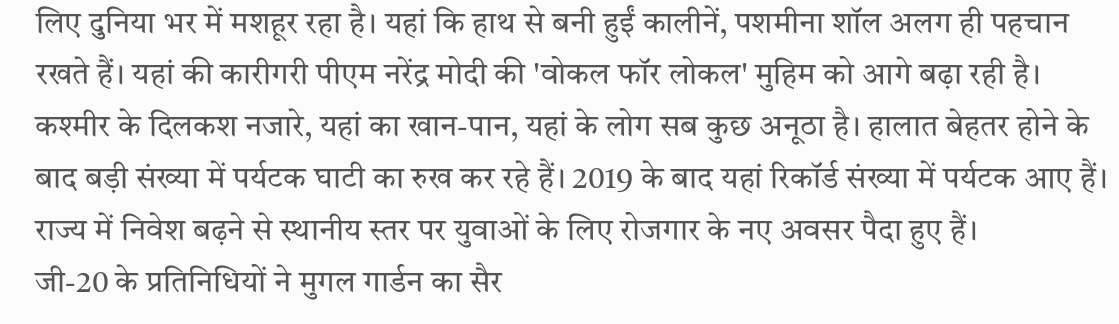लिए दुनिया भर में मशहूर रहा है। यहां कि हाथ से बनी हुईं कालीनें, पशमीना शॉल अलग ही पहचान रखते हैं। यहां की कारीगरी पीएम नरेंद्र मोदी की 'वोकल फॉर लोकल' मुहिम को आगे बढ़ा रही है। कश्मीर के दिलकश नजारे, यहां का खान-पान, यहां के लोग सब कुछ अनूठा है। हालात बेहतर होने के बाद बड़ी संख्या में पर्यटक घाटी का रुख कर रहे हैं। 2019 के बाद यहां रिकॉर्ड संख्या में पर्यटक आए हैं। राज्य में निवेश बढ़ने से स्थानीय स्तर पर युवाओं के लिए रोजगार के नए अवसर पैदा हुए हैं।
जी-20 के प्रतिनिधियों ने मुगल गार्डन का सैर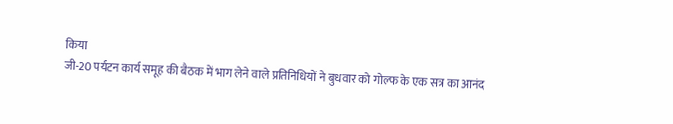किया
जी-20 पर्यटन कार्य समूह की बैठक में भाग लेने वाले प्रतिनिधियों ने बुधवार को गोल्फ के एक सत्र का आनंद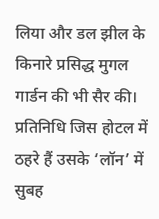लिया और डल झील के किनारे प्रसिद्ध मुगल गार्डन की भी सैर की। प्रतिनिधि जिस होटल में ठहरे हैं उसके ‘लॉन’ में सुबह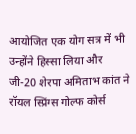आयोजित एक योग सत्र में भी उन्होंने हिस्सा लिया और जी-20 शेरपा अमिताभ कांत ने रॉयल स्प्रिंग्स गोल्फ कोर्स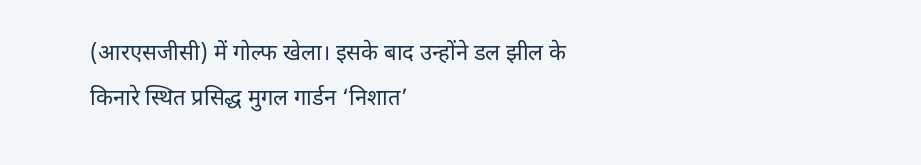(आरएसजीसी) में गोल्फ खेला। इसके बाद उन्होंने डल झील के किनारे स्थित प्रसिद्ध मुगल गार्डन ‘निशात’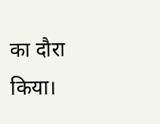का दौरा किया।